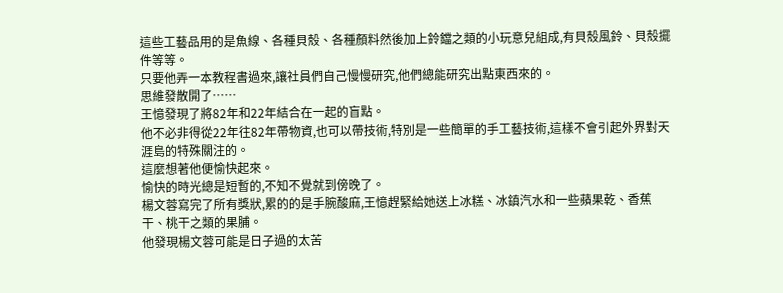這些工藝品用的是魚線、各種貝殼、各種顏料然後加上鈴鐺之類的小玩意兒組成,有貝殼風鈴、貝殼擺件等等。
只要他弄一本教程書過來,讓社員們自己慢慢研究,他們總能研究出點東西來的。
思維發散開了……
王憶發現了將82年和22年結合在一起的盲點。
他不必非得從22年往82年帶物資,也可以帶技術,特別是一些簡單的手工藝技術,這樣不會引起外界對天涯島的特殊關注的。
這麼想著他便愉快起來。
愉快的時光總是短暫的,不知不覺就到傍晚了。
楊文蓉寫完了所有獎狀,累的的是手腕酸麻,王憶趕緊給她送上冰糕、冰鎮汽水和一些蘋果乾、香蕉干、桃干之類的果脯。
他發現楊文蓉可能是日子過的太苦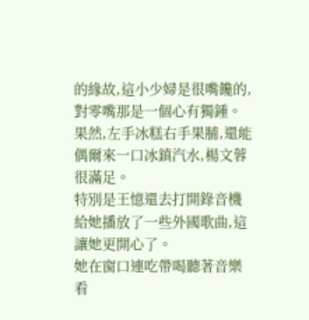的緣故,這小少婦是很嘴饞的,對零嘴那是一個心有獨鍾。
果然,左手冰糕右手果脯,還能偶爾來一口冰鎮汽水,楊文蓉很滿足。
特別是王憶還去打開錄音機給她播放了一些外國歌曲,這讓她更開心了。
她在窗口連吃帶喝聽著音樂看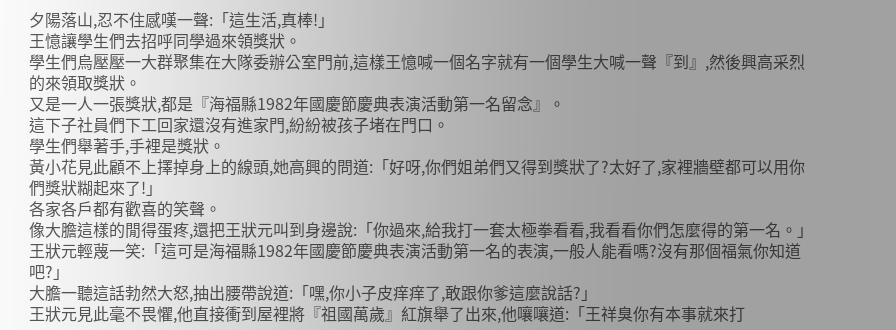夕陽落山,忍不住感嘆一聲:「這生活,真棒!」
王憶讓學生們去招呼同學過來領獎狀。
學生們烏壓壓一大群聚集在大隊委辦公室門前,這樣王憶喊一個名字就有一個學生大喊一聲『到』,然後興高采烈的來領取獎狀。
又是一人一張獎狀,都是『海福縣1982年國慶節慶典表演活動第一名留念』。
這下子社員們下工回家還沒有進家門,紛紛被孩子堵在門口。
學生們舉著手,手裡是獎狀。
黃小花見此顧不上擇掉身上的線頭,她高興的問道:「好呀,你們姐弟們又得到獎狀了?太好了,家裡牆壁都可以用你們獎狀糊起來了!」
各家各戶都有歡喜的笑聲。
像大膽這樣的閒得蛋疼,還把王狀元叫到身邊說:「你過來,給我打一套太極拳看看,我看看你們怎麼得的第一名。」
王狀元輕蔑一笑:「這可是海福縣1982年國慶節慶典表演活動第一名的表演,一般人能看嗎?沒有那個福氣你知道吧?」
大膽一聽這話勃然大怒,抽出腰帶說道:「嘿,你小子皮痒痒了,敢跟你爹這麼說話?」
王狀元見此毫不畏懼,他直接衝到屋裡將『祖國萬歲』紅旗舉了出來,他嚷嚷道:「王祥臭你有本事就來打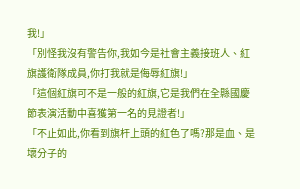我!」
「別怪我沒有警告你,我如今是社會主義接班人、紅旗護衛隊成員,你打我就是侮辱紅旗!」
「這個紅旗可不是一般的紅旗,它是我們在全縣國慶節表演活動中喜獲第一名的見證者!」
「不止如此,你看到旗杆上頭的紅色了嗎?那是血、是壞分子的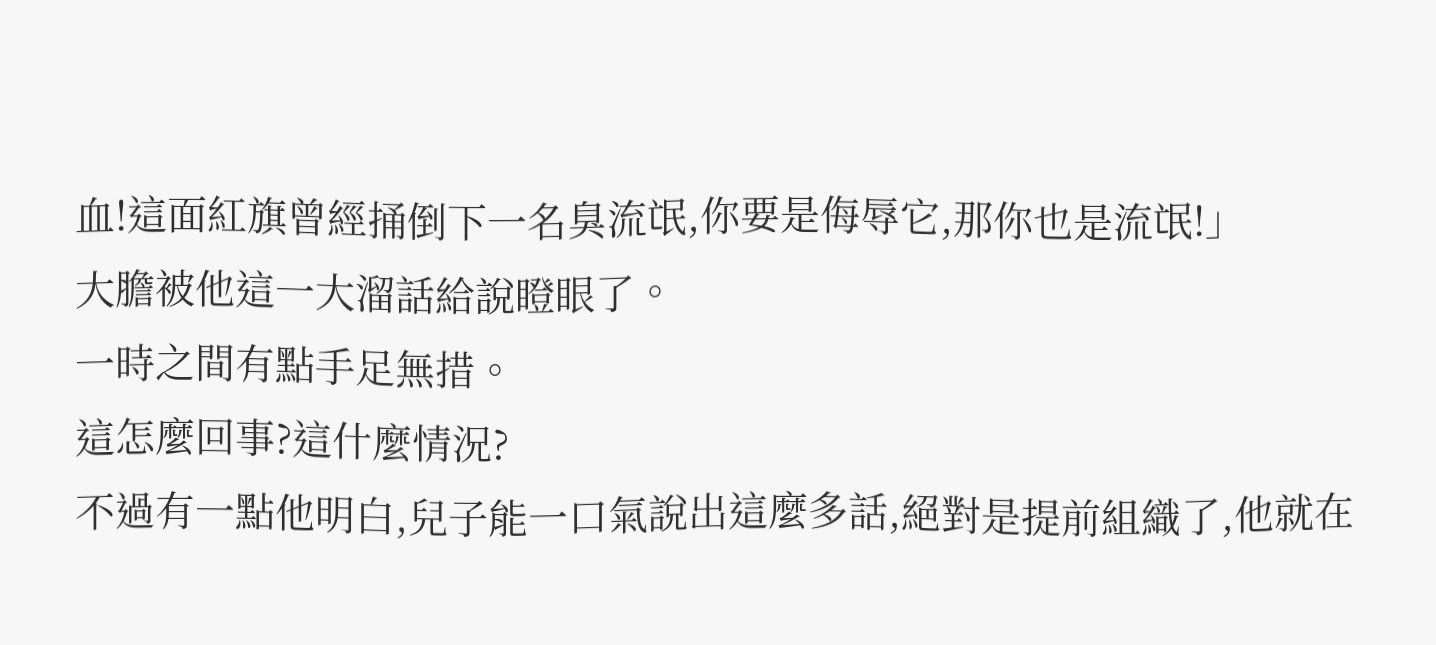血!這面紅旗曾經捅倒下一名臭流氓,你要是侮辱它,那你也是流氓!」
大膽被他這一大溜話給說瞪眼了。
一時之間有點手足無措。
這怎麼回事?這什麼情況?
不過有一點他明白,兒子能一口氣說出這麼多話,絕對是提前組織了,他就在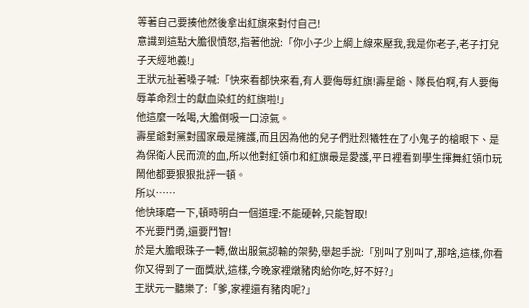等著自己要揍他然後拿出紅旗來對付自己!
意識到這點大膽很憤怒,指著他說:「你小子少上綱上線來壓我,我是你老子,老子打兒子天經地義!」
王狀元扯著嗓子喊:「快來看都快來看,有人要侮辱紅旗!壽星爺、隊長伯啊,有人要侮辱革命烈士的獻血染紅的紅旗啦!」
他這麼一吆喝,大膽倒吸一口涼氣。
壽星爺對黨對國家最是擁護,而且因為他的兒子們壯烈犧牲在了小鬼子的槍眼下、是為保衛人民而流的血,所以他對紅領巾和紅旗最是愛護,平日裡看到學生揮舞紅領巾玩鬧他都要狠狠批評一頓。
所以……
他快琢磨一下,頓時明白一個道理:不能硬幹,只能智取!
不光要鬥勇,還要鬥智!
於是大膽眼珠子一轉,做出服氣認輸的架勢,舉起手說:「別叫了別叫了,那啥,這樣,你看你又得到了一面獎狀,這樣,今晚家裡燉豬肉給你吃,好不好?」
王狀元一聽樂了:「爹,家裡還有豬肉呢?」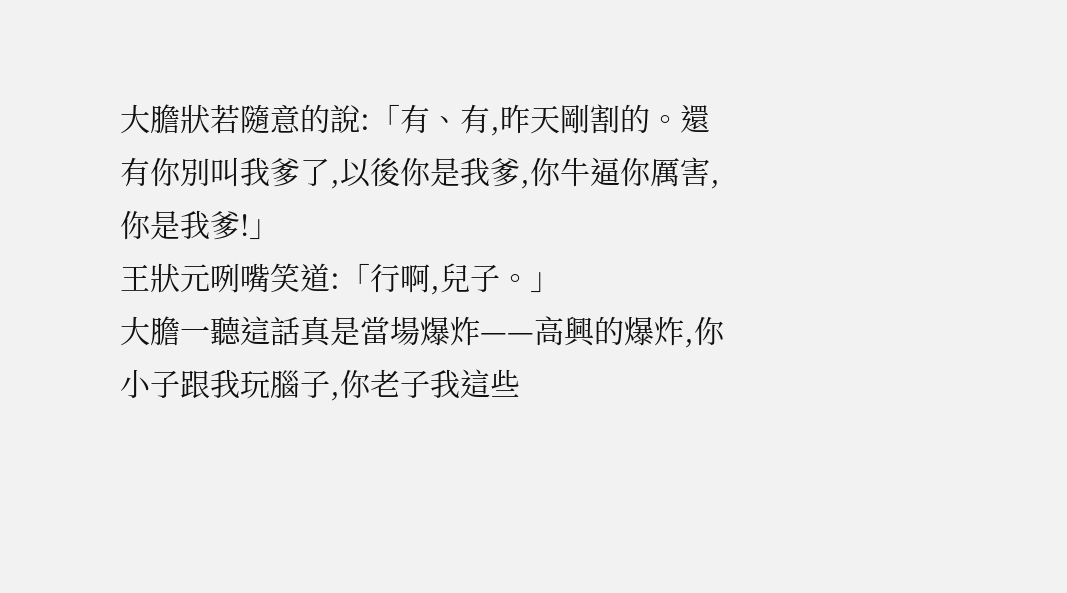大膽狀若隨意的說:「有、有,昨天剛割的。還有你別叫我爹了,以後你是我爹,你牛逼你厲害,你是我爹!」
王狀元咧嘴笑道:「行啊,兒子。」
大膽一聽這話真是當場爆炸——高興的爆炸,你小子跟我玩腦子,你老子我這些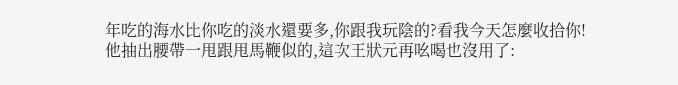年吃的海水比你吃的淡水還要多,你跟我玩陰的?看我今天怎麼收拾你!
他抽出腰帶一甩跟甩馬鞭似的,這次王狀元再吆喝也沒用了: